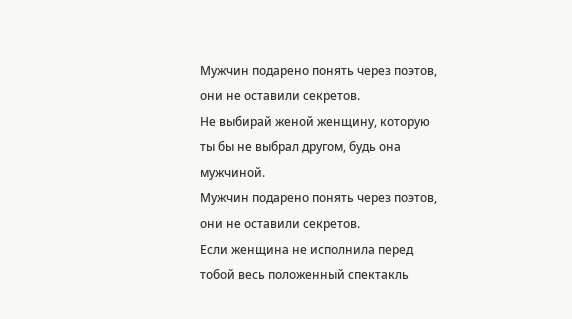Мужчин подарено понять через поэтов, они не оставили секретов.
Не выбирай женой женщину, которую ты бы не выбрал другом, будь она мужчиной.
Мужчин подарено понять через поэтов, они не оставили секретов.
Если женщина не исполнила перед тобой весь положенный спектакль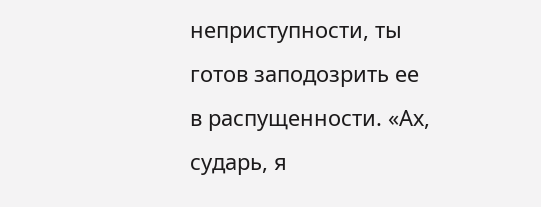неприступности, ты готов заподозрить ее в распущенности. «Ах, сударь, я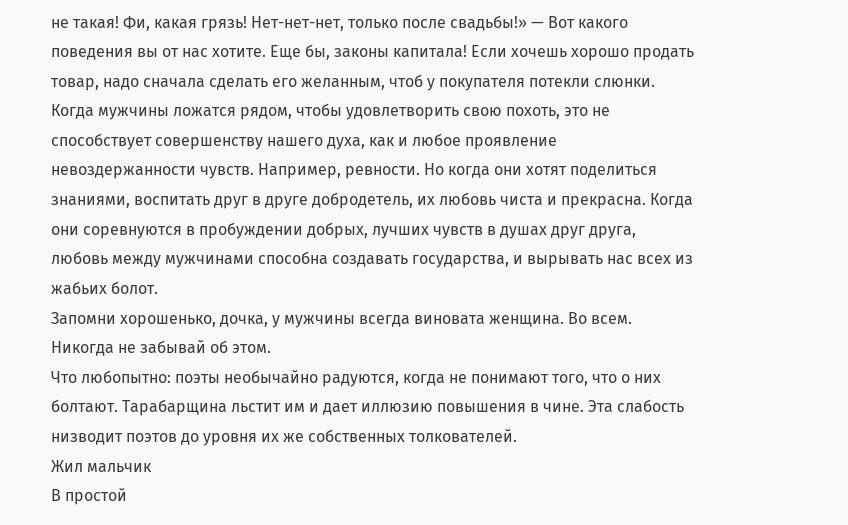не такая! Фи, какая грязь! Нет-нет-нет, только после свадьбы!» — Вот какого поведения вы от нас хотите. Еще бы, законы капитала! Если хочешь хорошо продать товар, надо сначала сделать его желанным, чтоб у покупателя потекли слюнки.
Когда мужчины ложатся рядом, чтобы удовлетворить свою похоть, это не способствует совершенству нашего духа, как и любое проявление невоздержанности чувств. Например, ревности. Но когда они хотят поделиться знаниями, воспитать друг в друге добродетель, их любовь чиста и прекрасна. Когда они соревнуются в пробуждении добрых, лучших чувств в душах друг друга, любовь между мужчинами способна создавать государства, и вырывать нас всех из жабьих болот.
Запомни хорошенько, дочка, у мужчины всегда виновата женщина. Во всем. Никогда не забывай об этом.
Что любопытно: поэты необычайно радуются, когда не понимают того, что о них болтают. Тарабарщина льстит им и дает иллюзию повышения в чине. Эта слабость низводит поэтов до уровня их же собственных толкователей.
Жил мальчик
В простой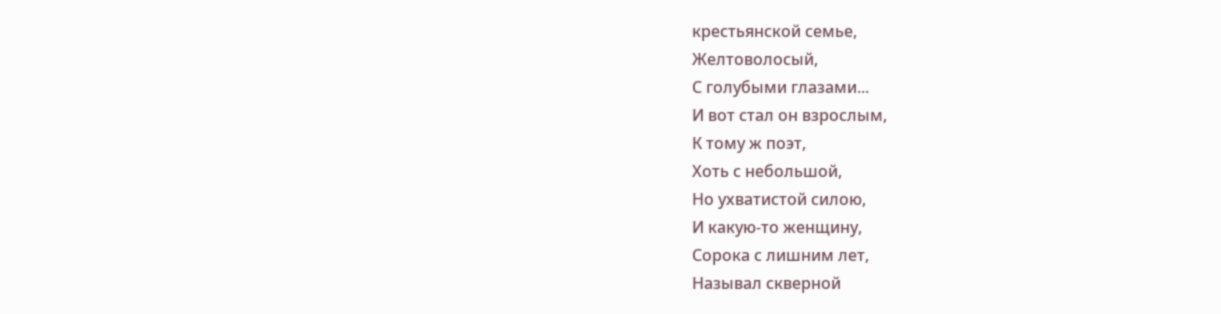крестьянской семье,
Желтоволосый,
С голубыми глазами...
И вот стал он взрослым,
К тому ж поэт,
Хоть с небольшой,
Но ухватистой силою,
И какую-то женщину,
Сорока с лишним лет,
Называл скверной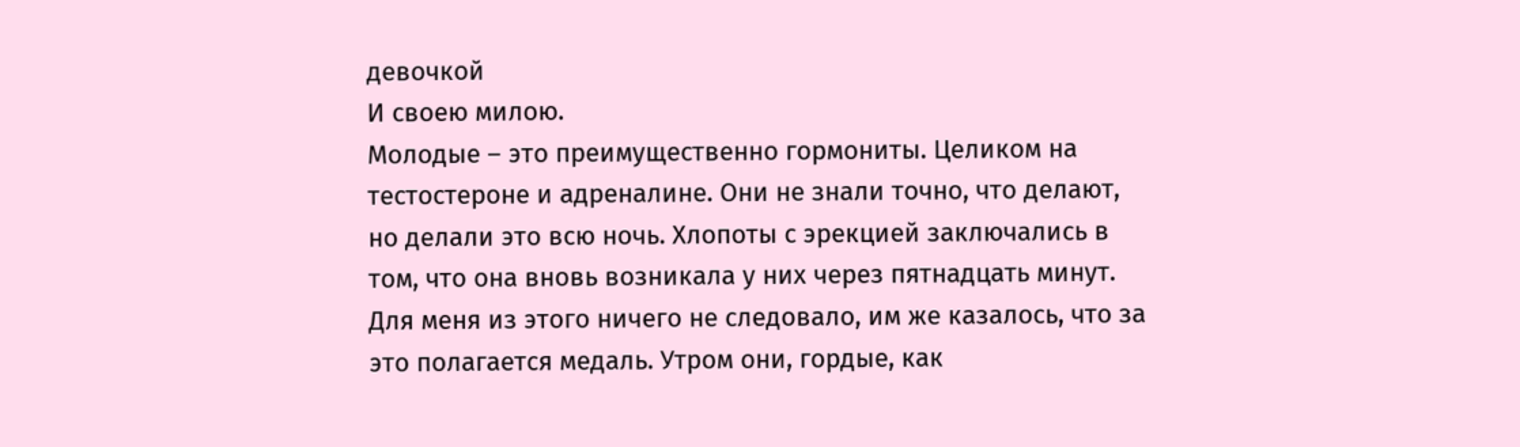девочкой
И своею милою.
Молодые – это преимущественно гормониты. Целиком на тестостероне и адреналине. Они не знали точно, что делают, но делали это всю ночь. Хлопоты с эрекцией заключались в том, что она вновь возникала у них через пятнадцать минут. Для меня из этого ничего не следовало, им же казалось, что за это полагается медаль. Утром они, гордые, как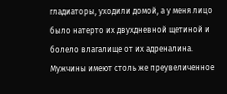гладиаторы, уходили домой, а у меня лицо было натерто их двухдневной щетиной и болело влагалище от их адреналина.
Мужчины имеют столь же преувеличенное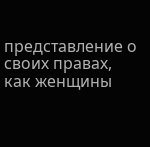представление о своих правах, как женщины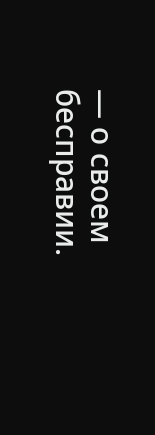— о своем бесправии.